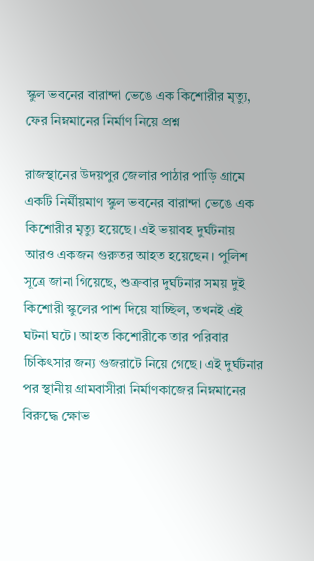স্কুল ভবনের বারান্দা ভেঙে এক কিশোরীর মৃত্যু, ফের নিম্নমানের নির্মাণ নিয়ে প্রশ্ন

রাজস্থানের উদয়পুর জেলার পাঠার পাড়ি গ্রামে একটি নির্মীয়মাণ স্কুল ভবনের বারান্দা ভেঙে এক কিশোরীর মৃত্যু হয়েছে। এই ভয়াবহ দুর্ঘটনায় আরও একজন গুরুতর আহত হয়েছেন। পুলিশ সূত্রে জানা গিয়েছে, শুক্রবার দুর্ঘটনার সময় দুই কিশোরী স্কুলের পাশ দিয়ে যাচ্ছিল, তখনই এই ঘটনা ঘটে। আহত কিশোরীকে তার পরিবার চিকিৎসার জন্য গুজরাটে নিয়ে গেছে। এই দুর্ঘটনার পর স্থানীয় গ্রামবাসীরা নির্মাণকাজের নিম্নমানের বিরুদ্ধে ক্ষোভ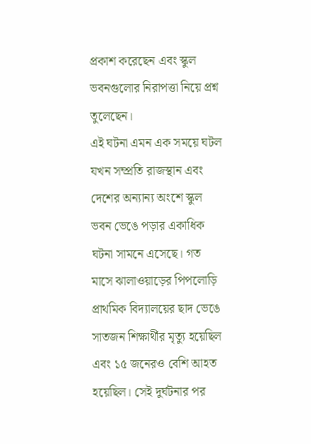প্রকাশ করেছেন এবং স্কুল ভবনগুলোর নিরাপত্তা নিয়ে প্রশ্ন তুলেছেন।
এই ঘটনা এমন এক সময়ে ঘটল যখন সম্প্রতি রাজস্থান এবং দেশের অন্যান্য অংশে স্কুল ভবন ভেঙে পড়ার একাধিক ঘটনা সামনে এসেছে। গত মাসে ঝালাওয়াড়ের পিপলোড়ি প্রাথমিক বিদ্যালয়ের ছাদ ভেঙে সাতজন শিক্ষার্থীর মৃত্যু হয়েছিল এবং ১৫ জনেরও বেশি আহত হয়েছিল। সেই দুর্ঘটনার পর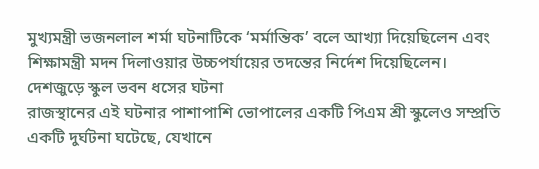মুখ্যমন্ত্রী ভজনলাল শর্মা ঘটনাটিকে ‘মর্মান্তিক’ বলে আখ্যা দিয়েছিলেন এবং শিক্ষামন্ত্রী মদন দিলাওয়ার উচ্চপর্যায়ের তদন্তের নির্দেশ দিয়েছিলেন।
দেশজুড়ে স্কুল ভবন ধসের ঘটনা
রাজস্থানের এই ঘটনার পাশাপাশি ভোপালের একটি পিএম শ্রী স্কুলেও সম্প্রতি একটি দুর্ঘটনা ঘটেছে, যেখানে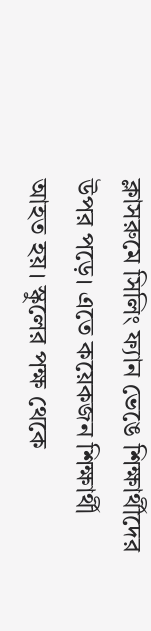ক্লাসরুমে সিলিং ফ্যান ভেঙে শিক্ষার্থীদের উপর পড়ে। এতে কয়েকজন শিক্ষার্থী আহত হয়। স্কুলের পক্ষ থেকে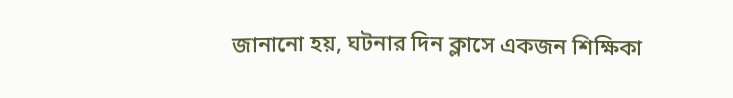জানানো হয়, ঘটনার দিন ক্লাসে একজন শিক্ষিকা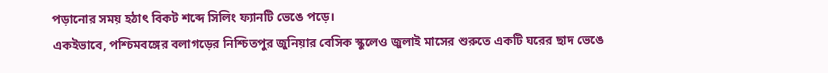পড়ানোর সময় হঠাৎ বিকট শব্দে সিলিং ফ্যানটি ভেঙে পড়ে।
একইভাবে, পশ্চিমবঙ্গের বলাগড়ের নিশ্চিতপুর জুনিয়ার বেসিক স্কুলেও জুলাই মাসের শুরুতে একটি ঘরের ছাদ ভেঙে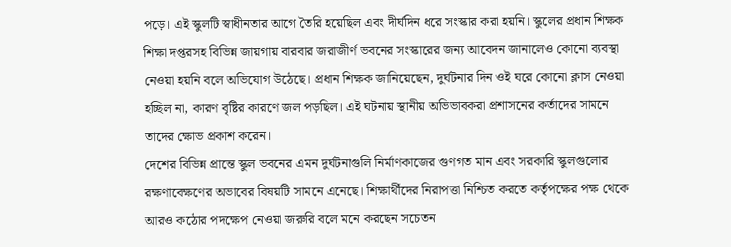পড়ে। এই স্কুলটি স্বাধীনতার আগে তৈরি হয়েছিল এবং দীর্ঘদিন ধরে সংস্কার করা হয়নি। স্কুলের প্রধান শিক্ষক শিক্ষা দপ্তরসহ বিভিন্ন জায়গায় বারবার জরাজীর্ণ ভবনের সংস্কারের জন্য আবেদন জানালেও কোনো ব্যবস্থা নেওয়া হয়নি বলে অভিযোগ উঠেছে। প্রধান শিক্ষক জানিয়েছেন, দুর্ঘটনার দিন ওই ঘরে কোনো ক্লাস নেওয়া হচ্ছিল না, কারণ বৃষ্টির কারণে জল পড়ছিল। এই ঘটনায় স্থানীয় অভিভাবকরা প্রশাসনের কর্তাদের সামনে তাদের ক্ষোভ প্রকাশ করেন।
দেশের বিভিন্ন প্রান্তে স্কুল ভবনের এমন দুর্ঘটনাগুলি নির্মাণকাজের গুণগত মান এবং সরকারি স্কুলগুলোর রক্ষণাবেক্ষণের অভাবের বিষয়টি সামনে এনেছে। শিক্ষার্থীদের নিরাপত্তা নিশ্চিত করতে কর্তৃপক্ষের পক্ষ থেকে আরও কঠোর পদক্ষেপ নেওয়া জরুরি বলে মনে করছেন সচেতন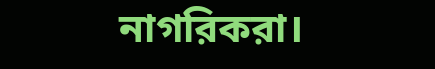নাগরিকরা।